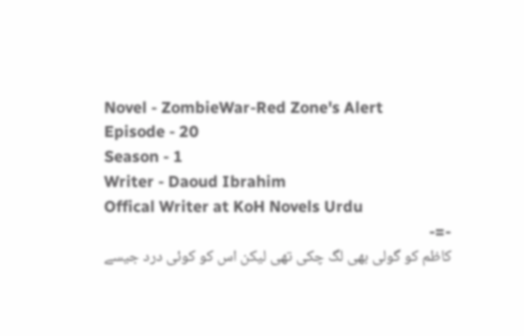Novel - ZombieWar-Red Zone's Alert
Episode - 20
Season - 1
Writer - Daoud Ibrahim
Offical Writer at KoH Novels Urdu
-=-
کاظم کو گولی بھی لگ چکی تھی لیکن اس کو کوئی درد جیسے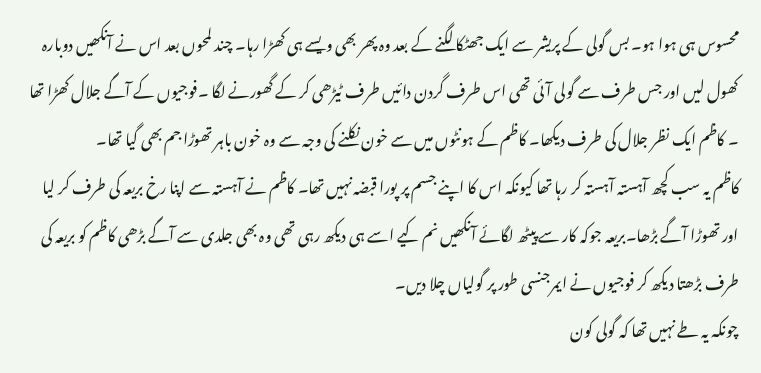محسوس ہی ہوا ہو۔ بس گولی کے پریشر سے ایک جھٹکا لگنے کے بعد وہ پھر بھی ویسے ہی کھڑا رہا۔ چند لمحوں بعد اس نے آنکھیں دوبارہ کھول لیں اور جس طرف سے گولی آئی تھی اس طرف گردن دائیں طرف ٹیڑھی کر کے گھورنے لگا ۔فوجیوں کے آگے جلال کھڑا تھا ۔ کاظم ایک نظر جلال کی طرف دیکھا۔ کاظم کے ہونٹوں میں سے خون نکلنے کی وجہ سے وہ خون باہر تھوڑا جم بھی گیا تھا۔
کاظم یہ سب کچھ آہستہ آہستہ کر رہا تھا کیونکہ اس کا اپنے جسم پر پورا قبضہ نہیں تھا۔ کاظم نے آہستہ سے اپنا رخ بریعہ کی طرف کر لیا اور تھوڑا آگے بڑھا۔بریعہ جوکہ کار سے پیٹھ لگائے آنکھیں نم کیے اسے ہی دیکھ رہی تھی وہ بھی جلدی سے آگے بڑھی کاظم کو بریعہ کی طرف بڑھتا دیکھ کر فوجیوں نے ایمرجنسی طور پر گولیاں چلا دیں۔
چونکہ یہ طے نہیں تھا کہ گولی کون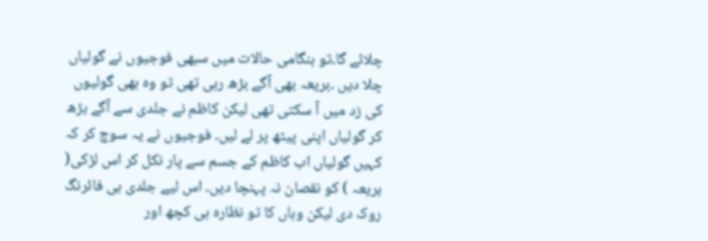چلائے گا۔تو ہنگامی حالات میں سبھی فوجیوں نے گولیاں چلا دیں ۔بریعہ بھی آگے بڑھ رہی تھی تو وہ بھی گولیوں کی زد میں آ سکتی تھی لیکن کاظم نے جلدی سے آگے بڑھ کر گولیاں اپنی پیٹھ پر لے لیں۔ فوجیوں نے یہ سوچ کر کہ کہیں گولیاں اب کاظم کے جسم سے پار نکل کر اس لڑکی( بریعہ ) کو نقصان نہ پہنچا دیں۔ اس لیے جلدی ہی فائرنگ روک دی لیکن وہاں کا تو نظارہ ہی کچھ اور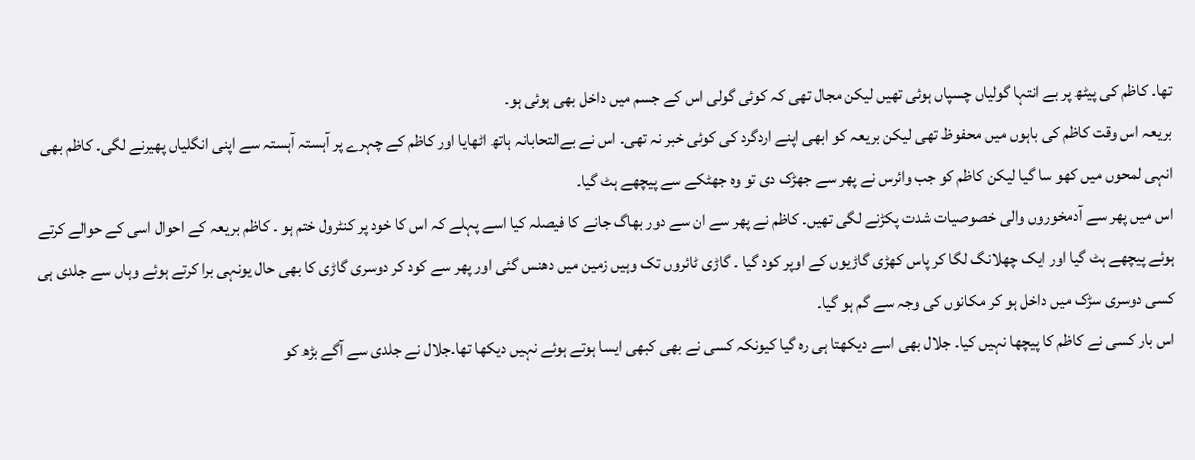تھا۔ کاظم کی پیٹھ پر بے انتہا گولیاں چسپاں ہوئی تھیں لیکن مجال تھی کہ کوئی گولی اس کے جسم میں داخل بھی ہوئی ہو۔
بریعہ اس وقت کاظم کی باہوں میں محفوظ تھی لیکن بریعہ کو ابھی اپنے اردگرد کی کوئی خبر نہ تھی۔ اس نے بےالتحابانہ ہاتھ اٹھایا اور کاظم کے چہرے پر آہستہ آہستہ سے اپنی انگلیاں پھیرنے لگی۔ کاظم بھی انہی لمحوں میں کھو سا گیا لیکن کاظم کو جب وائرس نے پھر سے جھڑک دی تو وہ جھٹکے سے پیچھے ہٹ گیا۔
اس میں پھر سے آدمخوروں والی خصوصیات شدت پکڑنے لگی تھیں۔ کاظم نے پھر سے ان سے دور بھاگ جانے کا فیصلہ کیا اسے پہلے کہ اس کا خود پر کنٹرول ختم ہو ۔ کاظم بریعہ کے احوال اسی کے حوالے کرتے ہوئے پیچھے ہٹ گیا اور ایک چھلانگ لگا کر پاس کھڑی گاڑیوں کے اوپر کود گیا ۔ گاڑی ٹائروں تک وہیں زمین میں دھنس گئی اور پھر سے کود کر دوسری گاڑی کا بھی حال یونہی برا کرتے ہوئے وہاں سے جلدی ہی کسی دوسری سڑک میں داخل ہو کر مکانوں کی وجہ سے گم ہو گیا۔
اس بار کسی نے کاظم کا پیچھا نہیں کیا۔ جلال بھی اسے دیکھتا ہی رہ گیا کیونکہ کسی نے بھی کبھی ایسا ہوتے ہوئے نہیں دیکھا تھا۔جلال نے جلدی سے آگے بڑھ کو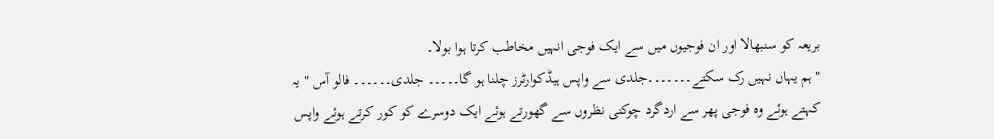بریعہ کو سنبھالا اور ان فوجیوں میں سے ایک فوجی انہیں مخاطب کرتا ہوا بولا۔
" ہم یہاں نہیں رک سکتے۔۔۔۔۔۔۔جلدی سے واپس ہیڈکوارٹرز چلنا ہو گا۔۔۔۔۔ جلدی۔۔۔۔۔۔ فالو آس " یہ کہتے ہوئے وہ فوجی پھر سے اردگرد چوکنی نظروں سے گھورتے ہوئے ایک دوسرے کو کور کرتے ہوئے واپس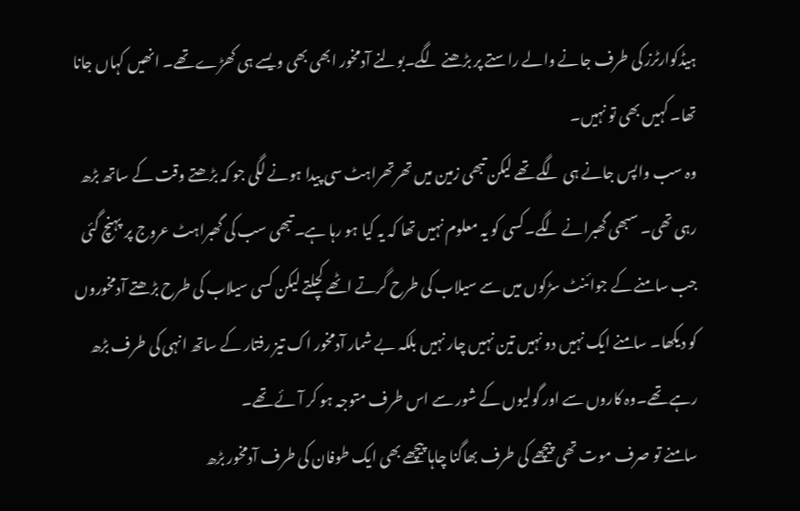ہیڈکوارٹرز کی طرف جانے والے راستے پر بڑھنے لگے۔بولنے آدمخور ابھی بھی ویسے ہی کھڑے تھے۔ انھیں کہاں جانا تھا۔ کہیں بھی تو نہیں۔
وہ سب واپس جانے ہی لگے تھے لیکن تبھی زمین میں تھرتھراہٹ سی پیدا ہونے لگی جو کہ بڑھتے وقت کے ساتھ بڑھ رہی تھی۔ سبھی گھبرانے لگے۔کسی کو یہ معلوم نہیں تھا کہ یہ کیا ہو رہا ہے۔ تبھی سب کی گھبراہٹ عروج پر پہنچ گئی جب سامنے کے جوائنٹ سڑکوں میں سے سیلاب کی طرح گرتے اٹھے کچلتے لیکن کسی سیلاب کی طرح بڑھتے آدمخوروں کو دیکھا۔ سامنے ایک نہیں دو نہیں تین نہیں چار نہیں بلکہ بے شمار آدمخور اک تیز رفتار کے ساتھ انہی کی طرف بڑھ رہے تھے۔وہ کاروں سے اور گولیوں کے شور سے اس طرف متوجہ ہو کر آئے تھے۔
سامنے تو صرف موت تھی پیچھے کی طرف بھاگنا چاہا پیچھے بھی ایک طوفان کی طرف آدمخور بڑھ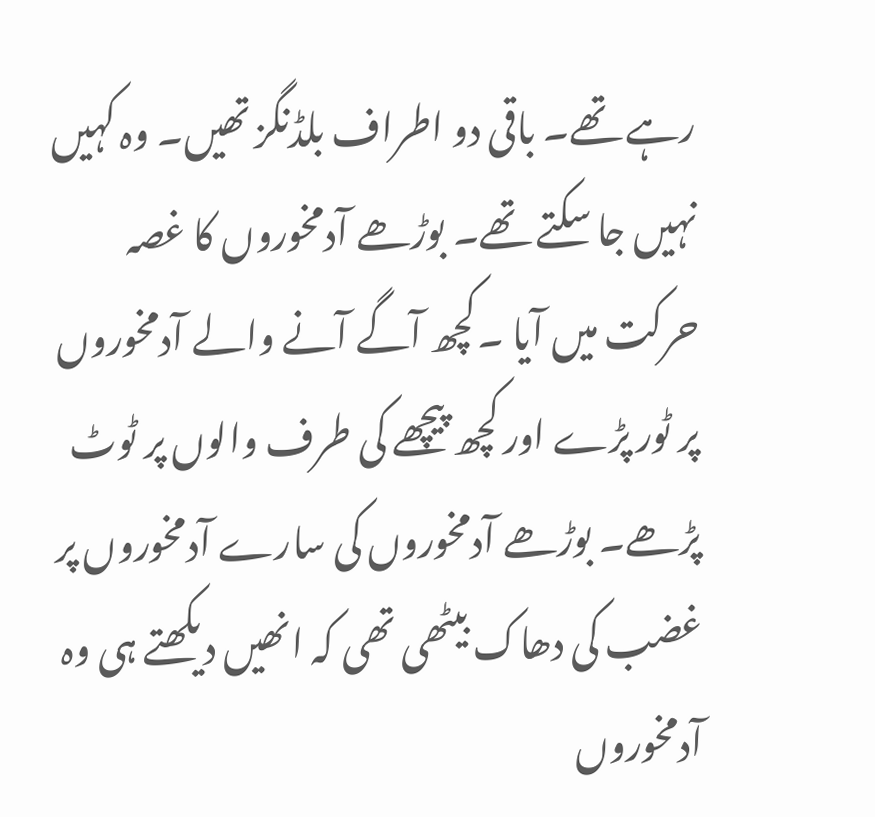رہے تھے۔ باقی دو اطراف بلڈنگز تھیں۔ وہ کہیں نہیں جا سکتے تھے۔ بوڑھے آدمخوروں کا غصہ حرکت میں آیا ۔کچھ آگے آنے والے آدمخوروں پر ٹور پڑے اور کچھ پیچھے کی طرف والوں پر ٹوٹ پڑھے۔ بوڑھے آدمخوروں کی سارے آدمخوروں پر غضب کی دھاک بیٹھی تھی کہ انھیں دیکھتے ہی وہ آدمخوروں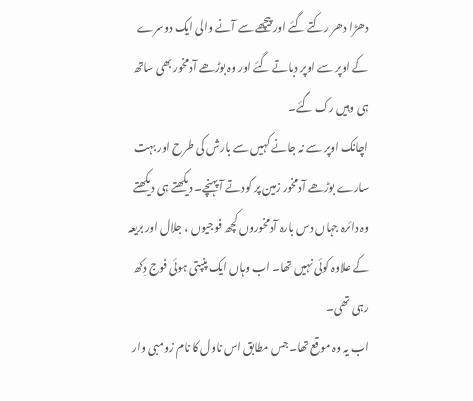دھڑا دھر رکتے گئے اور پیچھے سے آنے والی ایک دوسرے کے اوپر سے اوپر دباتے گئے اور وہ بوڑھے آدمخور بھی ساتھ ہی وہیں رک گئے۔
اچانک اوپر سے نہ جانے کہیں سے بارش کی طرح اور بہت سارے بوڑھے آدمخور زمین پر کودتے آ پہنچے۔ دیکھتے ہی دیکھتے وہ دائرہ جہاں دس بارہ آدمخوروں کچھ فوجیوں ، جلال اور بریعہ کے علاوہ کوئی نہیں تھا۔ اب وہاں ایک پنپتی ہوئی فوج دِکھ رہی تھی۔
اب یہ وہ موقع تھا۔جس مطابق اس ناول کا نام زومبی وار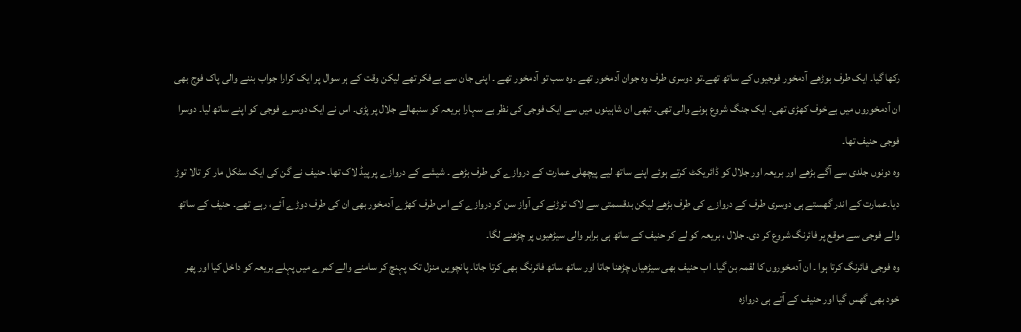رکھا گیا۔ ایک طرف بوڑھے آدمخور فوجیوں کے ساتھ تھے۔تو دوسری طرف وہ جوان آدمخور تھے ۔وہ سب تو آدمخور تھے ۔ اپنی جان سے بےفکر تھے لیکن وقت کے ہر سوال پر ایک کرارا جواب بننے والی پاک فوج بھی ان آدمخوروں میں بےخوف کھڑی تھی۔ ایک جنگ شروع ہونے والی تھی۔ تبھی ان شاہینوں میں سے ایک فوجی کی نظر بے سہارا بریعہ کو سنبھالے جلال پر پڑی۔ اس نے ایک دوسرے فوجی کو اپنے ساتھ لیا۔ دوسرا فوجی حنیف تھا۔
وہ دونوں جلدی سے آگے بڑھے اور بریعہ اور جلال کو ڈائریکٹ کرتے ہوئے اپنے ساتھ لیے پیچھلی عمارت کے دروازے کی طرف بڑھے ۔ شیشے کے دروازے پر پیڈ لاک تھا۔ حنیف نے گن کی ایک سٹکل مار کر تالا توڑ دیا۔عمارت کے اندر گھستے ہی دوسری طرف کے دروازے کی طرف بڑھے لیکن بدقسمتی سے لاک توڑنے کی آواز سن کر دروازے کے اس طرف کھڑے آدمخور بھی ان کی طرف دوڑے آئے، رہے تھے۔ حنیف کے ساتھ والے فوجی سے موقع پر فائرنگ شروع کر دی۔ جلال ، بریعہ کو لے کر حنیف کے ساتھ ہی برابر والی سیڑھیوں پر چڑھنے لگا۔
وہ فوجی فائرنگ کرتا ہوا ۔ ان آدمخوروں کا لقمہ بن گیا۔ اب حنیف بھی سیڑھیاں چڑھنا جاتا اور ساتھ ساتھ فائرنگ بھی کرتا جاتا۔ پانچویں منزل تک پہنچ کر سامنے والے کمرے میں پہلے بریعہ کو داخل کیا اور پھر خود بھی گھس گیا اور حنیف کے آتے ہی دروازہ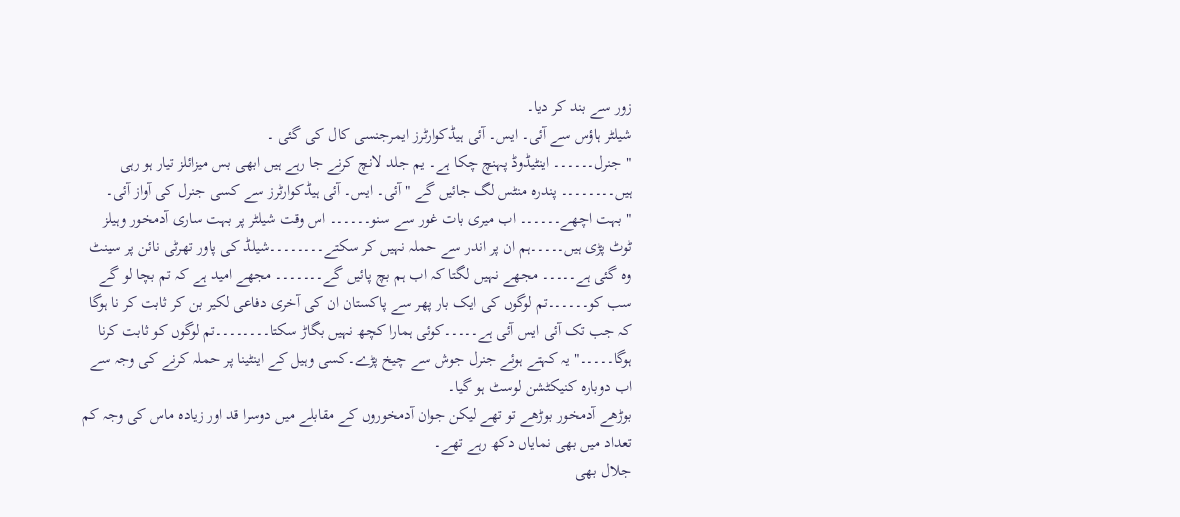زور سے بند کر دیا۔
شیلٹر ہاؤس سے آئی۔ ایس۔ آئی ہیڈکوارٹرز ایمرجنسی کال کی گئی ۔
" جنرل۔۔۔۔۔۔ اینٹیڈوڈ پہنچ چکا ہے۔ یم جلد لانچ کرنے جا رہے ہیں ابھی بس میزائلز تیار ہو رہی ہیں۔۔۔۔۔۔۔۔ پندرہ منٹس لگ جائیں گے "آئی۔ ایس۔ آئی ہیڈکوارٹرز سے کسی جنرل کی آواز آئی۔
" بہت اچھے۔۔۔۔۔۔ اب میری بات غور سے سنو۔۔۔۔۔۔ اس وقت شیلٹر پر بہت ساری آدمخور وہیلز ٹوٹ پڑی ہیں۔۔۔۔۔ہم ان پر اندر سے حملہ نہیں کر سکتے۔۔۔۔۔۔۔۔شیلڈ کی پاور تھرٹی نائن پر سینٹ وہ گئی ہے۔۔۔۔۔ مجھے نہیں لگتا کہ اب ہم بچ پائیں گے۔۔۔۔۔۔۔ مجھے امید ہے کہ تم بچا لو گے سب کو۔۔۔۔۔۔تم لوگوں کی ایک بار پھر سے پاکستان ان کی آخری دفاعی لکیر بن کر ثابت کر نا ہوگا کہ جب تک آئی ایس آئی ہے۔۔۔۔۔کوئی ہمارا کچھ نہیں بگاڑ سکتا۔۔۔۔۔۔۔۔تم لوگوں کو ثابت کرنا ہوگا۔۔۔۔۔" یہ کہتے ہوئے جنرل جوش سے چیخ پڑے۔کسی وہیل کے اینٹینا پر حملہ کرنے کی وجہ سے اب دوبارہ کنیکٹشن لوسٹ ہو گیا۔
بوڑھے آدمخور بوڑھے تو تھے لیکن جوان آدمخوروں کے مقابلے میں دوسرا قد اور زیادہ ماس کی وجہ کم تعداد میں بھی نمایاں دکھ رہے تھے۔
جلال بھی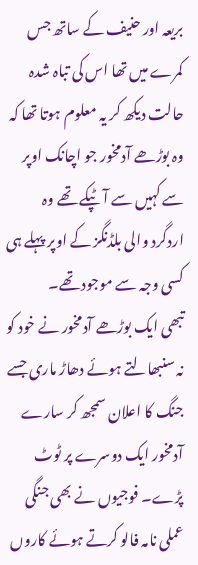بریعہ اور حنیف کے ساتھ جس کمرے میں تھا اس کی تباہ شدہ حالت دیکھ کر یہ معلوم ہوتا تھا کہ وہ بوڑھے آدمخور جو اچانک اوپر سے کہیں سے آ ٹپکے تھے وہ اردگرد والی بلڈنگز کے اوپر پہلے ہی کسی وجہ سے موجود تھے۔
تبھی ایک بوڑھے آدمخور نے خود کو نہ سنبھالتے ہوئے دھاڑ ماری جسے جنگ کا اعلان سمجھ کر سارے آدمخور ایک دوسرے پر ٹوٹ پڑے۔ فوجیوں نے بھی جنگی عملی نامہ فالو کرتے ہوئے کاروں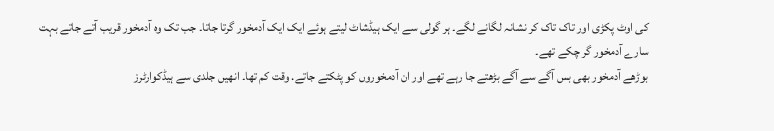کی اوٹ پکڑی اور تاک تاک کر نشانہ لگانے لگے۔ ہر گولی سے ایک ہیڈشاٹ لیتے ہوئے ایک ایک آدمخور گرتا جاتا۔ جب تک وہ آدمخور قریب آتے جاتے بہت سارے آدمخور گر چکے تھے۔
بوڑھے آدمخور بھی بس آگے سے آگے بڑھتے جا رہے تھے اور ان آدمخوروں کو پٹکتے جاتے. وقت کم تھا۔ انھیں جلدی سے ہیڈکوارٹرز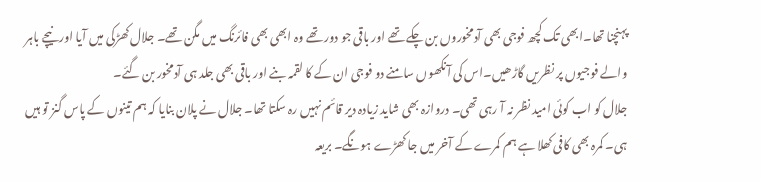پہنچنا تھا۔ابھی تک کچھ فوجی بھی آدمخوروں بن چکے تھے اور باقی جو دور تھے وہ ابھی بھی فائرنگ میں مگن تھے۔ جلال کھڑکی میں آیا اور نیچے باہر والے فوجیوں پر نظریں گاڑھیں۔اس کی آنکھوں سامنے دو فوجی ان کے کا لقمہ بنے اور باقی بھی جلد ہی آدمخور بن گئے۔
جلال کو اب کوئی امید نظر نہ آ رہی تھی۔ دروازہ بھی شاید زیادہ دیر قائم نہیں رہ سکتا تھا۔ جلال نے پلان بنایا کہ ہم تینوں کے پاس گنز تو ہیں ہی۔ کمرہ بھی کافی کھلا ہے ہم کمرے کے آخر میں جا کھڑے ہونگے۔ بریعہ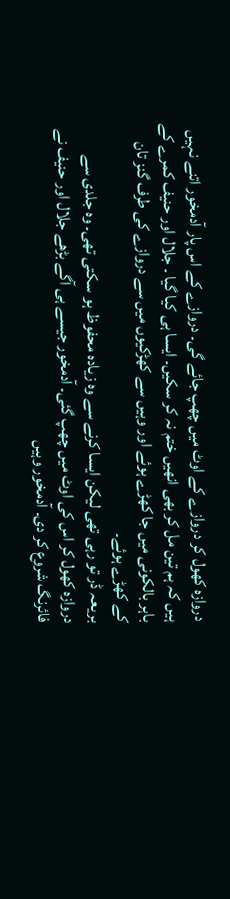دروازہ کھول کر دروازے کے اوٹ میں چھپ جائے گی۔ دروازے کے اس پار آدمخور اتنے نہیں ہیں کہ ہم تین مل کر بھی انھیں ختم نہ کر سکیں۔ ایسا ہی کیا گیا ۔ جلال اور حنیف کمرے کے باہر بالکونی میں جا کھڑے ہوئے اور وہیں سے کھڑکیوں میں سے دروازے کی طرف گنز تان کے کھڑے ہوئے۔
بریعہ ڈر تو رہی تھی لیکن ایسا کرنے سے وہ زیادہ محفوظ ہو سکتی تھی۔ وہ جلدی سے دروازہ کھول کر اس کی اوٹ میں چھپ گئی۔ آدمخور جیسے ہی آگے بڑھے جلال اور حنیف نے فائرنگ شروع کر دی۔ آدمخور وہیں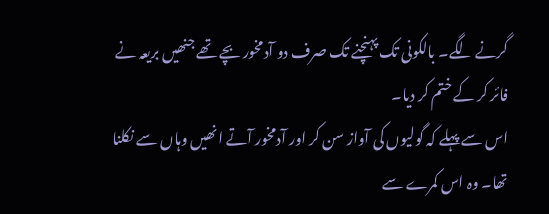گرنے لگے۔ بالکونی تک پہنچنے تک صرف دو آدمخور بچے تھے جنھیں بریعہ نے فائر کر کے ختم کر دیا۔
اس سے پہلے کہ گولیوں کی آواز سن کر اور آدمخور آتے انھیں وہاں سے نکلنا تھا۔ وہ اس کمرے سے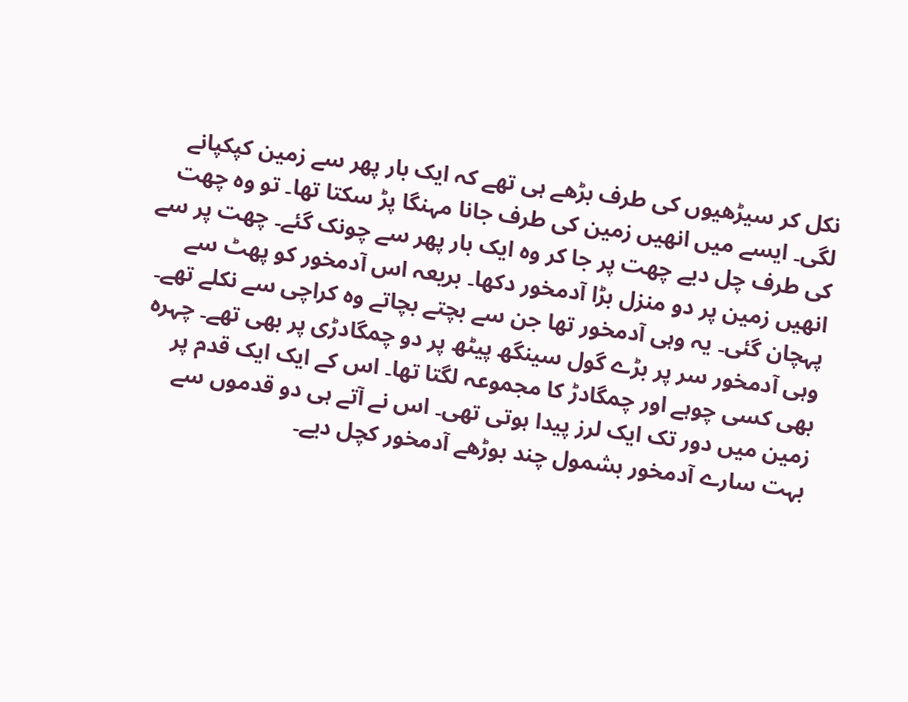نکل کر سیڑھیوں کی طرف بڑھے ہی تھے کہ ایک بار پھر سے زمین کپکپانے لگی۔ ایسے میں انھیں زمین کی طرف جانا مہنگا پڑ سکتا تھا۔ تو وہ چھت کی طرف چل دیے چھت پر جا کر وہ ایک بار پھر سے چونک گئے۔ چھت پر سے انھیں زمین پر دو منزل بڑا آدمخور دکھا۔ بریعہ اس آدمخور کو پھٹ سے پہچان گئی۔ یہ وہی آدمخور تھا جن سے بچتے بچاتے وہ کراچی سے نکلے تھے۔
وہی آدمخور سر پر بڑے گول سینگھ پیٹھ پر دو چمگادڑی پر بھی تھے۔ چہرہ بھی کسی چوہے اور چمگادڑ کا مجموعہ لگتا تھا۔ اس کے ایک ایک قدم پر زمین میں دور تک ایک لرز پیدا ہوتی تھی۔ اس نے آتے ہی دو قدموں سے بہت سارے آدمخور بشمول چند بوڑھے آدمخور کچل دیے۔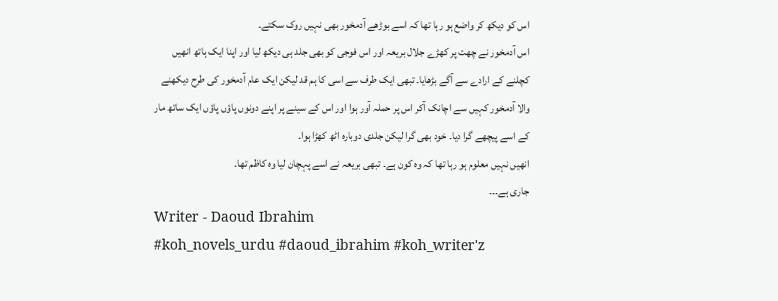اس کو دیکھ کر واضع ہو رہا تھا کہ اسے بوڑھے آدمخور بھی نہیں روک سکتے۔
اس آدمخور نے چھت پر کھڑے جلال بریعہ اور اس فوجی کو بھی جلد ہی دیکھ لیا اور اپنا ایک ہاتھ انھیں کچلنے کے ارادے سے آگے بڑھایا۔ تبھی ایک طرف سے اسی کا ہم قد لیکن ایک عام آدمخور کی طرح دیکھنے والا آدمخور کہیں سے اچانک آکر اس پر حملہ آور ہوا اور اس کے سینے پر اپنے دونوں پاؤں پاؤں ایک ساتھ مار کے اسے پیچھے گرا دیا۔ خود بھی گرا لیکن جلدی دوبارہ اٹھ کھڑا ہوا۔
انھیں نہیں معلوم ہو رہا تھا کہ وہ کون ہے۔ تبھی بریعہ نے اسے پہچان لیا وہ کاظم تھا۔
جاری ہے۔۔۔
Writer - Daoud Ibrahim
#koh_novels_urdu #daoud_ibrahim #koh_writer'z